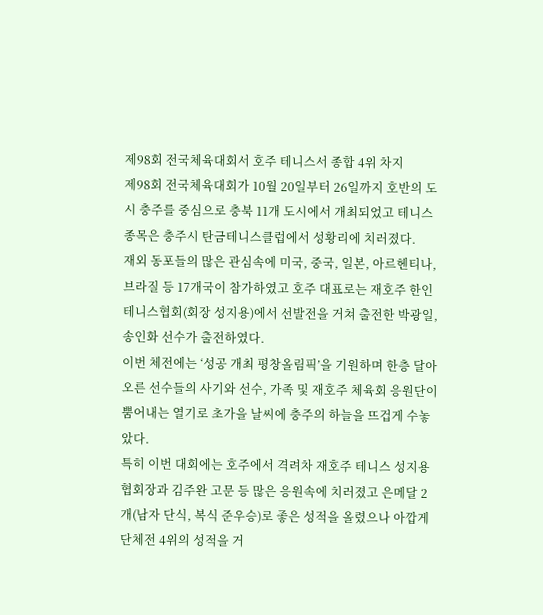제98회 전국체육대회서 호주 테니스서 종합 4위 차지
제98회 전국체육대회가 10월 20일부터 26일까지 호반의 도시 충주를 중심으로 충북 11개 도시에서 개최되었고 테니스 종목은 충주시 탄금테니스클럽에서 성황리에 치러졌다.
재외 동포들의 많은 관심속에 미국, 중국, 일본, 아르헨티나, 브라질 등 17개국이 참가하였고 호주 대표로는 재호주 한인테니스협회(회장 성지용)에서 선발전을 거쳐 출전한 박광일, 송인화 선수가 출전하였다.
이번 체전에는 ‘성공 개최 평창올림픽’을 기원하며 한층 달아오른 선수들의 사기와 선수, 가족 및 재호주 체육회 응원단이 뿜어내는 열기로 초가을 날씨에 충주의 하늘을 뜨겁게 수놓았다.
특히 이번 대회에는 호주에서 격려차 재호주 테니스 성지용 협회장과 김주완 고문 등 많은 응원속에 치러졌고 은메달 2개(남자 단식, 복식 준우승)로 좋은 성적을 올렸으나 아깝게 단체전 4위의 성적을 거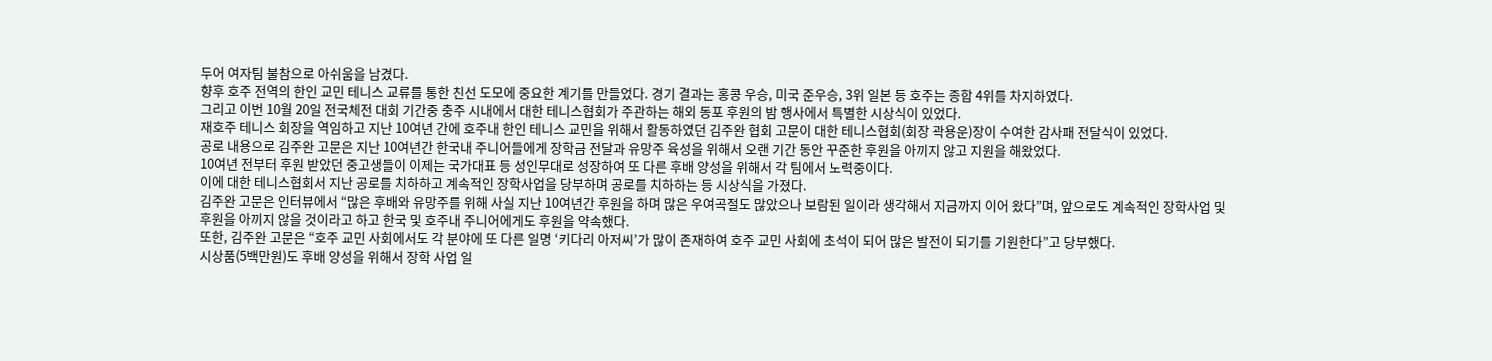두어 여자팀 불참으로 아쉬움을 남겼다.
향후 호주 전역의 한인 교민 테니스 교류를 통한 친선 도모에 중요한 계기를 만들었다. 경기 결과는 홍콩 우승, 미국 준우승, 3위 일본 등 호주는 종합 4위를 차지하였다.
그리고 이번 10월 20일 전국체전 대회 기간중 충주 시내에서 대한 테니스협회가 주관하는 해외 동포 후원의 밤 행사에서 특별한 시상식이 있었다.
재호주 테니스 회장을 역임하고 지난 10여년 간에 호주내 한인 테니스 교민을 위해서 활동하였던 김주완 협회 고문이 대한 테니스협회(회장 곽용운)장이 수여한 감사패 전달식이 있었다.
공로 내용으로 김주완 고문은 지난 10여년간 한국내 주니어들에게 장학금 전달과 유망주 육성을 위해서 오랜 기간 동안 꾸준한 후원을 아끼지 않고 지원을 해왔었다.
10여년 전부터 후원 받았던 중고생들이 이제는 국가대표 등 성인무대로 성장하여 또 다른 후배 양성을 위해서 각 팀에서 노력중이다.
이에 대한 테니스협회서 지난 공로를 치하하고 계속적인 장학사업을 당부하며 공로를 치하하는 등 시상식을 가졌다.
김주완 고문은 인터뷰에서 “많은 후배와 유망주를 위해 사실 지난 10여년간 후원을 하며 많은 우여곡절도 많았으나 보람된 일이라 생각해서 지금까지 이어 왔다”며, 앞으로도 계속적인 장학사업 및 후원을 아끼지 않을 것이라고 하고 한국 및 호주내 주니어에게도 후원을 약속했다.
또한, 김주완 고문은 “호주 교민 사회에서도 각 분야에 또 다른 일명 ‘키다리 아저씨’가 많이 존재하여 호주 교민 사회에 초석이 되어 많은 발전이 되기를 기원한다”고 당부했다.
시상품(5백만원)도 후배 양성을 위해서 장학 사업 일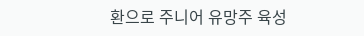환으로 주니어 유망주 육성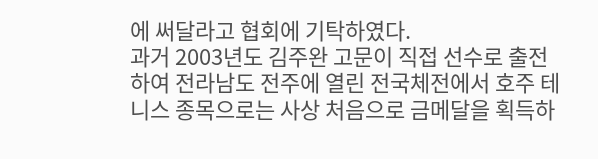에 써달라고 협회에 기탁하였다.
과거 2003년도 김주완 고문이 직접 선수로 출전하여 전라남도 전주에 열린 전국체전에서 호주 테니스 종목으로는 사상 처음으로 금메달을 획득하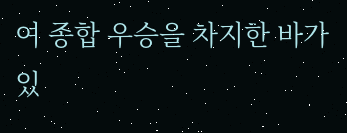여 종합 우승을 차지한 바가 있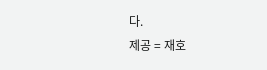다.
제공 = 재호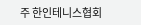주 한인테니스협회